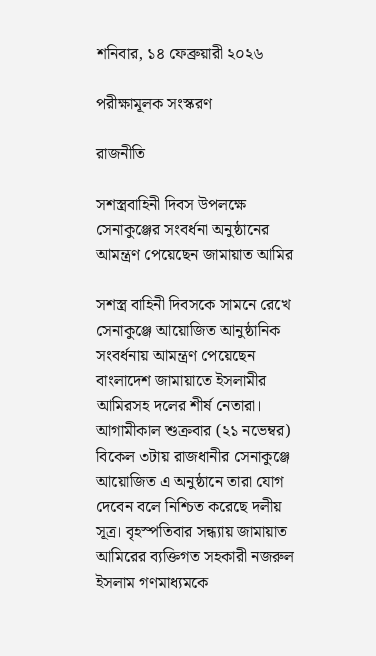শনিবার, ১৪ ফেব্রুয়ারী ২০২৬

পরীক্ষামূলক সংস্করণ

রাজনীতি

সশস্ত্রবাহিনী দিবস উপলক্ষে সেনাকুঞ্জের সংবর্ধনা অনুষ্ঠানের আমন্ত্রণ পেয়েছেন জামায়াত আমির

সশস্ত্র বাহিনী দিবসকে সামনে রেখে সেনাকুঞ্জে আয়োজিত আনুষ্ঠানিক সংবর্ধনায় আমন্ত্রণ পেয়েছেন বাংলাদেশ জামায়াতে ইসলামীর আমিরসহ দলের শীর্ষ নেতারা। আগামীকাল শুক্রবার (২১ নভেম্বর) বিকেল ৩টায় রাজধানীর সেনাকুঞ্জে আয়োজিত এ অনুষ্ঠানে তারা যোগ দেবেন বলে নিশ্চিত করেছে দলীয় সূত্র। বৃহস্পতিবার সন্ধ্যায় জামায়াত আমিরের ব্যক্তিগত সহকারী নজরুল ইসলাম গণমাধ্যমকে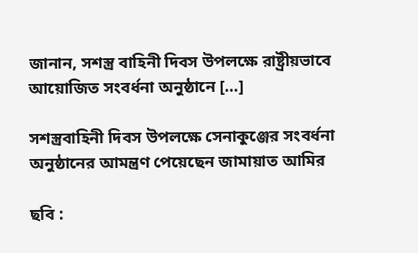জানান, সশস্ত্র বাহিনী দিবস উপলক্ষে রাষ্ট্রীয়ভাবে আয়োজিত সংবর্ধনা অনুষ্ঠানে […]

সশস্ত্রবাহিনী দিবস উপলক্ষে সেনাকুঞ্জের সংবর্ধনা অনুষ্ঠানের আমন্ত্রণ পেয়েছেন জামায়াত আমির

ছবি :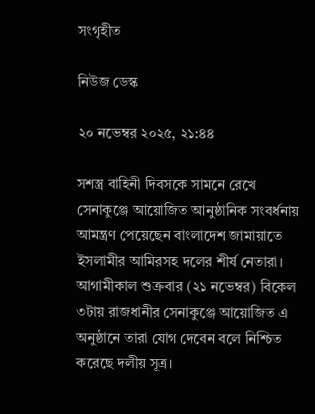সংগৃহীত

নিউজ ডেস্ক

২০ নভেম্বর ২০২৫, ২১:৪৪

সশস্ত্র বাহিনী দিবসকে সামনে রেখে সেনাকুঞ্জে আয়োজিত আনুষ্ঠানিক সংবর্ধনায় আমন্ত্রণ পেয়েছেন বাংলাদেশ জামায়াতে ইসলামীর আমিরসহ দলের শীর্ষ নেতারা। আগামীকাল শুক্রবার (২১ নভেম্বর) বিকেল ৩টায় রাজধানীর সেনাকুঞ্জে আয়োজিত এ অনুষ্ঠানে তারা যোগ দেবেন বলে নিশ্চিত করেছে দলীয় সূত্র।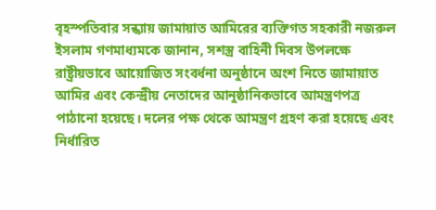বৃহস্পতিবার সন্ধ্যায় জামায়াত আমিরের ব্যক্তিগত সহকারী নজরুল ইসলাম গণমাধ্যমকে জানান, সশস্ত্র বাহিনী দিবস উপলক্ষে রাষ্ট্রীয়ভাবে আয়োজিত সংবর্ধনা অনুষ্ঠানে অংশ নিতে জামায়াত আমির এবং কেন্দ্রীয় নেতাদের আনুষ্ঠানিকভাবে আমন্ত্রণপত্র পাঠানো হয়েছে। দলের পক্ষ থেকে আমন্ত্রণ গ্রহণ করা হয়েছে এবং নির্ধারিত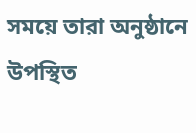সময়ে তারা অনুষ্ঠানে উপস্থিত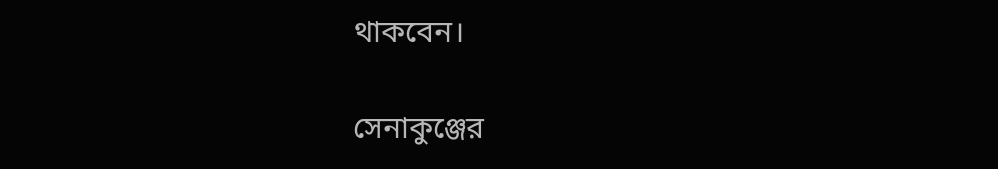থাকবেন।

সেনাকুঞ্জের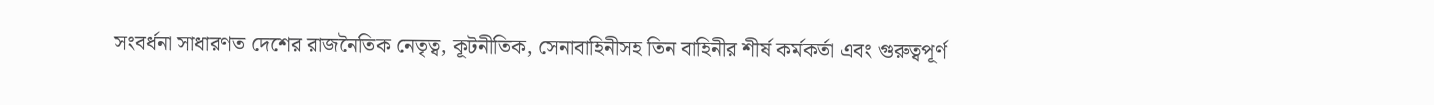সংবর্ধনা সাধারণত দেশের রাজনৈতিক নেতৃত্ব, কূটনীতিক, সেনাবাহিনীসহ তিন বাহিনীর শীর্ষ কর্মকর্তা এবং গুরুত্বপূর্ণ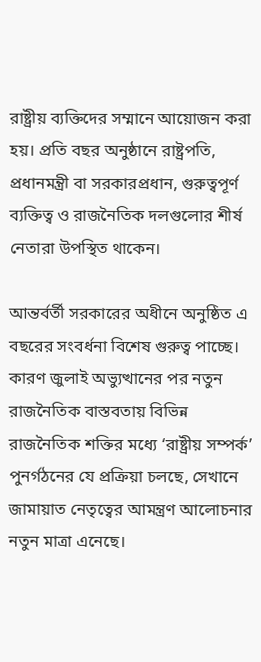রাষ্ট্রীয় ব্যক্তিদের সম্মানে আয়োজন করা হয়। প্রতি বছর অনুষ্ঠানে রাষ্ট্রপতি, প্রধানমন্ত্রী বা সরকারপ্রধান, গুরুত্বপূর্ণ ব্যক্তিত্ব ও রাজনৈতিক দলগুলোর শীর্ষ নেতারা উপস্থিত থাকেন।

আন্তর্বর্তী সরকারের অধীনে অনুষ্ঠিত এ বছরের সংবর্ধনা বিশেষ গুরুত্ব পাচ্ছে। কারণ জুলাই অভ্যুত্থানের পর নতুন রাজনৈতিক বাস্তবতায় বিভিন্ন রাজনৈতিক শক্তির মধ্যে ‘রাষ্ট্রীয় সম্পর্ক’ পুনর্গঠনের যে প্রক্রিয়া চলছে, সেখানে জামায়াত নেতৃত্বের আমন্ত্রণ আলোচনার নতুন মাত্রা এনেছে।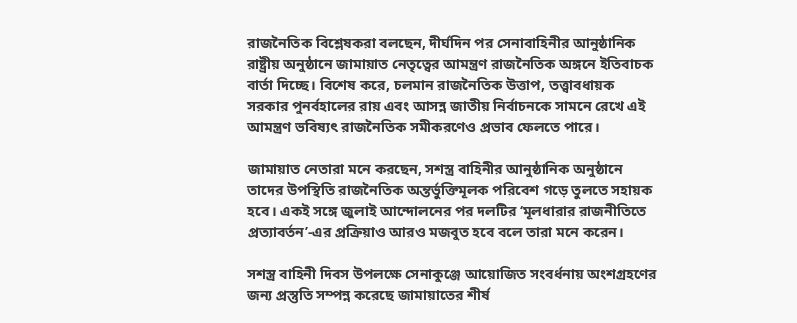রাজনৈতিক বিশ্লেষকরা বলছেন, দীর্ঘদিন পর সেনাবাহিনীর আনুষ্ঠানিক রাষ্ট্রীয় অনুষ্ঠানে জামায়াত নেতৃত্বের আমন্ত্রণ রাজনৈতিক অঙ্গনে ইতিবাচক বার্তা দিচ্ছে। বিশেষ করে, চলমান রাজনৈতিক উত্তাপ, তত্ত্বাবধায়ক সরকার পুনর্বহালের রায় এবং আসন্ন জাতীয় নির্বাচনকে সামনে রেখে এই আমন্ত্রণ ভবিষ্যৎ রাজনৈতিক সমীকরণেও প্রভাব ফেলতে পারে।

জামায়াত নেতারা মনে করছেন, সশস্ত্র বাহিনীর আনুষ্ঠানিক অনুষ্ঠানে তাদের উপস্থিতি রাজনৈতিক অন্তর্ভুক্তিমূলক পরিবেশ গড়ে তুলতে সহায়ক হবে। একই সঙ্গে জুলাই আন্দোলনের পর দলটির ‘মূলধারার রাজনীতিতে প্রত্যাবর্তন’-এর প্রক্রিয়াও আরও মজবুত হবে বলে তারা মনে করেন।

সশস্ত্র বাহিনী দিবস উপলক্ষে সেনাকুঞ্জে আয়োজিত সংবর্ধনায় অংশগ্রহণের জন্য প্রস্তুতি সম্পন্ন করেছে জামায়াতের শীর্ষ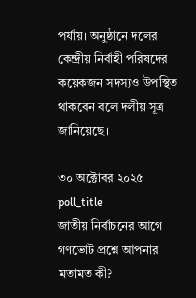পর্যায়। অনুষ্ঠানে দলের কেন্দ্রীয় নির্বাহী পরিষদের কয়েকজন সদস্যও উপস্থিত থাকবেন বলে দলীয় সূত্র জানিয়েছে।

৩০ অক্টোবর ২০২৫
poll_title
জাতীয় নির্বাচনের আগে গণভোট প্রশ্নে আপনার মতামত কী?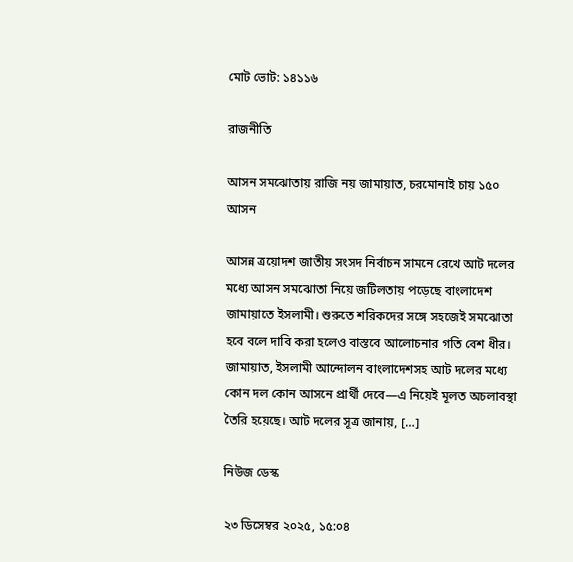মোট ভোট: ১৪১১৬

রাজনীতি

আসন সমঝোতায় রাজি নয় জামায়াত, চরমোনাই চায় ১৫০ আসন

আসন্ন ত্রয়োদশ জাতীয় সংসদ নির্বাচন সামনে রেখে আট দলের মধ্যে আসন সমঝোতা নিয়ে জটিলতায় পড়েছে বাংলাদেশ জামায়াতে ইসলামী। শুরুতে শরিকদের সঙ্গে সহজেই সমঝোতা হবে বলে দাবি করা হলেও বাস্তবে আলোচনার গতি বেশ ধীর। জামায়াত, ইসলামী আন্দোলন বাংলাদেশসহ আট দলের মধ্যে কোন দল কোন আসনে প্রার্থী দেবে—এ নিয়েই মূলত অচলাবস্থা তৈরি হয়েছে। আট দলের সূত্র জানায়, […]

নিউজ ডেস্ক

২৩ ডিসেম্বর ২০২৫, ১৫:০৪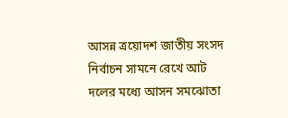আসন্ন ত্রয়োদশ জাতীয় সংসদ নির্বাচন সামনে রেখে আট দলের মধ্যে আসন সমঝোতা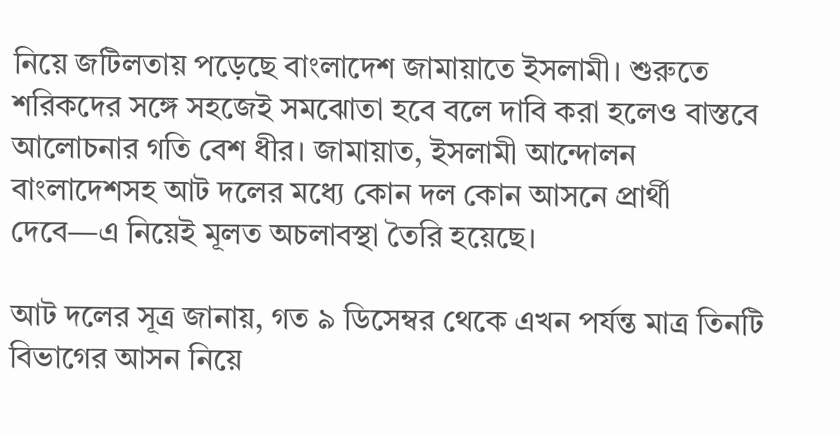নিয়ে জটিলতায় পড়েছে বাংলাদেশ জামায়াতে ইসলামী। শুরুতে শরিকদের সঙ্গে সহজেই সমঝোতা হবে বলে দাবি করা হলেও বাস্তবে আলোচনার গতি বেশ ধীর। জামায়াত, ইসলামী আন্দোলন বাংলাদেশসহ আট দলের মধ্যে কোন দল কোন আসনে প্রার্থী দেবে—এ নিয়েই মূলত অচলাবস্থা তৈরি হয়েছে।

আট দলের সূত্র জানায়, গত ৯ ডিসেম্বর থেকে এখন পর্যন্ত মাত্র তিনটি বিভাগের আসন নিয়ে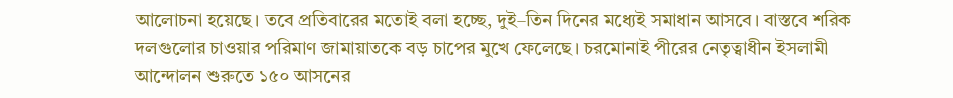আলোচনা হয়েছে। তবে প্রতিবারের মতোই বলা হচ্ছে, দুই–তিন দিনের মধ্যেই সমাধান আসবে। বাস্তবে শরিক দলগুলোর চাওয়ার পরিমাণ জামায়াতকে বড় চাপের মুখে ফেলেছে। চরমোনাই পীরের নেতৃত্বাধীন ইসলামী আন্দোলন শুরুতে ১৫০ আসনের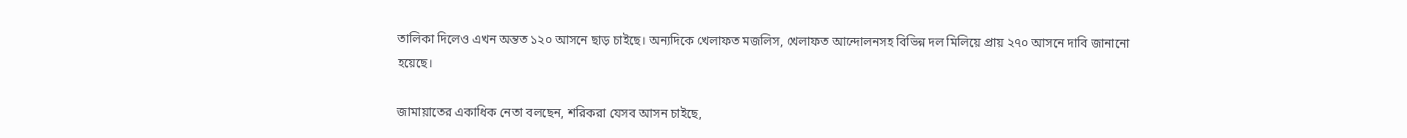তালিকা দিলেও এখন অন্তত ১২০ আসনে ছাড় চাইছে। অন্যদিকে খেলাফত মজলিস, খেলাফত আন্দোলনসহ বিভিন্ন দল মিলিয়ে প্রায় ২৭০ আসনে দাবি জানানো হয়েছে।

জামায়াতের একাধিক নেতা বলছেন, শরিকরা যেসব আসন চাইছে,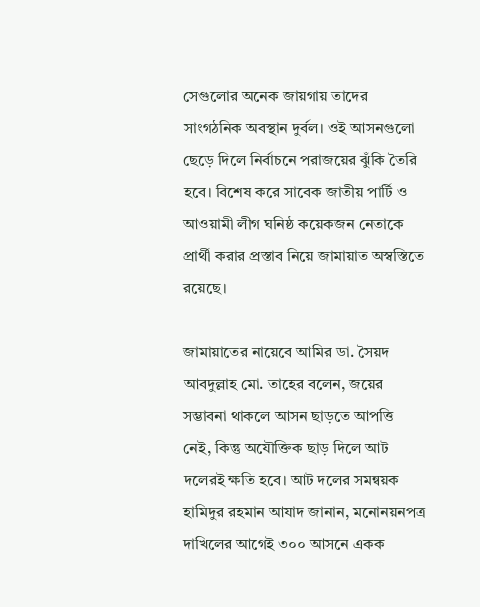সেগুলোর অনেক জায়গায় তাদের সাংগঠনিক অবস্থান দুর্বল। ওই আসনগুলো ছেড়ে দিলে নির্বাচনে পরাজয়ের ঝুঁকি তৈরি হবে। বিশেষ করে সাবেক জাতীয় পার্টি ও আওয়ামী লীগ ঘনিষ্ঠ কয়েকজন নেতাকে প্রার্থী করার প্রস্তাব নিয়ে জামায়াত অস্বস্তিতে রয়েছে।

জামায়াতের নায়েবে আমির ডা. সৈয়দ আবদুল্লাহ মো. তাহের বলেন, জয়ের সম্ভাবনা থাকলে আসন ছাড়তে আপত্তি নেই, কিন্তু অযৌক্তিক ছাড় দিলে আট দলেরই ক্ষতি হবে। আট দলের সমন্বয়ক হামিদুর রহমান আযাদ জানান, মনোনয়নপত্র দাখিলের আগেই ৩০০ আসনে একক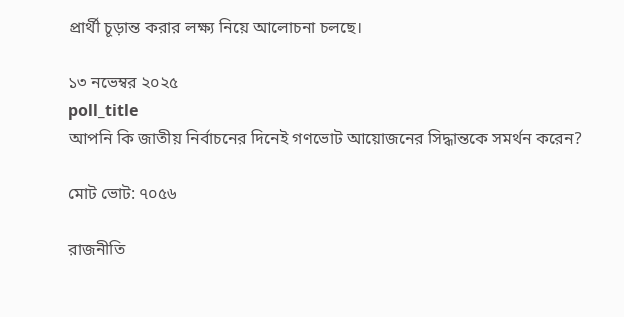প্রার্থী চূড়ান্ত করার লক্ষ্য নিয়ে আলোচনা চলছে।

১৩ নভেম্বর ২০২৫
poll_title
আপনি কি জাতীয় নির্বাচনের দিনেই গণভোট আয়োজনের সিদ্ধান্তকে সমর্থন করেন?

মোট ভোট: ৭০৫৬

রাজনীতি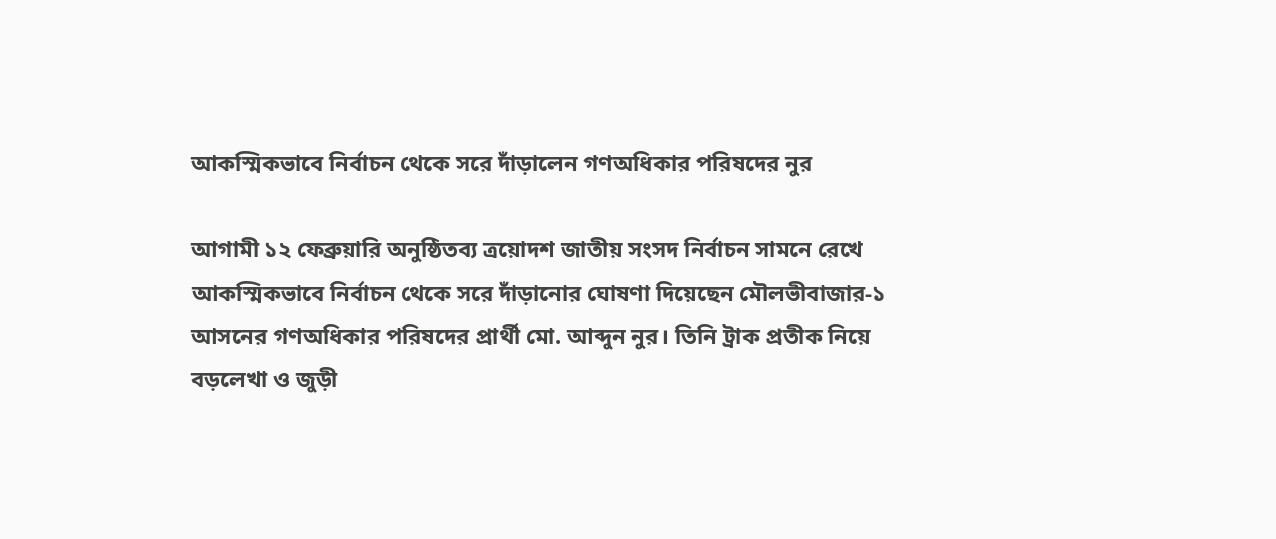আকস্মিকভাবে নির্বাচন থেকে সরে দাঁড়ালেন গণঅধিকার পরিষদের নুর

আগামী ১২ ফেব্রুয়ারি অনুষ্ঠিতব্য ত্রয়োদশ জাতীয় সংসদ নির্বাচন সামনে রেখে আকস্মিকভাবে নির্বাচন থেকে সরে দাঁড়ানোর ঘোষণা দিয়েছেন মৌলভীবাজার-১ আসনের গণঅধিকার পরিষদের প্রার্থী মো. আব্দুন নুর। তিনি ট্রাক প্রতীক নিয়ে বড়লেখা ও জুড়ী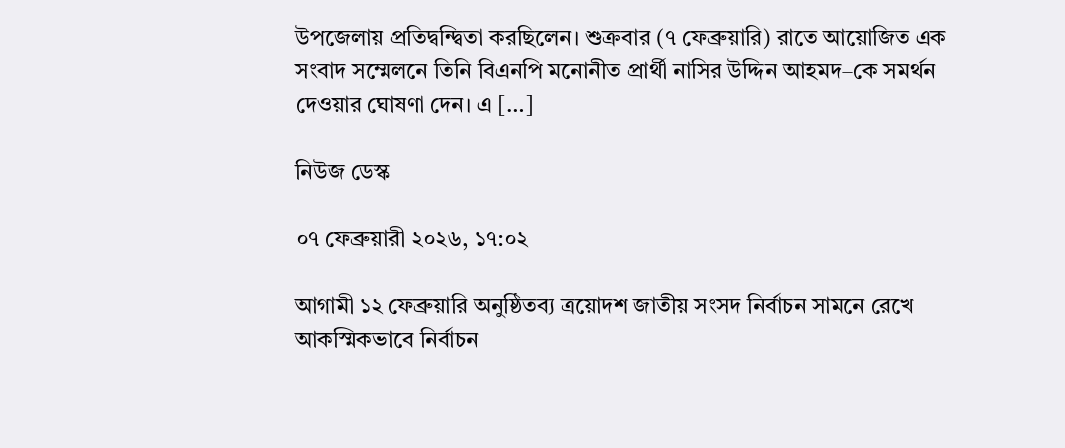উপজেলায় প্রতিদ্বন্দ্বিতা করছিলেন। শুক্রবার (৭ ফেব্রুয়ারি) রাতে আয়োজিত এক সংবাদ সম্মেলনে তিনি বিএনপি মনোনীত প্রার্থী নাসির উদ্দিন আহমদ–কে সমর্থন দেওয়ার ঘোষণা দেন। এ […]

নিউজ ডেস্ক

০৭ ফেব্রুয়ারী ২০২৬, ১৭:০২

আগামী ১২ ফেব্রুয়ারি অনুষ্ঠিতব্য ত্রয়োদশ জাতীয় সংসদ নির্বাচন সামনে রেখে আকস্মিকভাবে নির্বাচন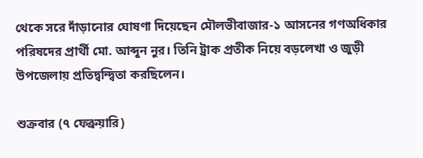থেকে সরে দাঁড়ানোর ঘোষণা দিয়েছেন মৌলভীবাজার-১ আসনের গণঅধিকার পরিষদের প্রার্থী মো. আব্দুন নুর। তিনি ট্রাক প্রতীক নিয়ে বড়লেখা ও জুড়ী উপজেলায় প্রতিদ্বন্দ্বিতা করছিলেন।

শুক্রবার (৭ ফেব্রুয়ারি)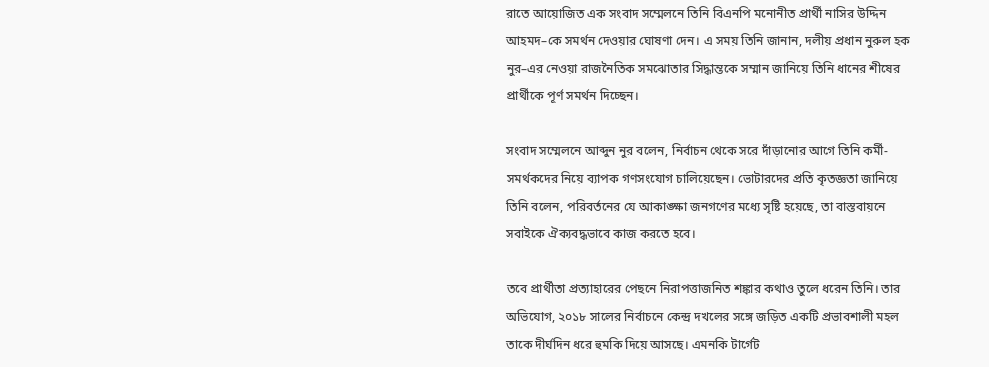রাতে আয়োজিত এক সংবাদ সম্মেলনে তিনি বিএনপি মনোনীত প্রার্থী নাসির উদ্দিন আহমদ–কে সমর্থন দেওয়ার ঘোষণা দেন। এ সময় তিনি জানান, দলীয় প্রধান নুরুল হক নুর–এর নেওয়া রাজনৈতিক সমঝোতার সিদ্ধান্তকে সম্মান জানিয়ে তিনি ধানের শীষের প্রার্থীকে পূর্ণ সমর্থন দিচ্ছেন।

সংবাদ সম্মেলনে আব্দুন নুর বলেন, নির্বাচন থেকে সরে দাঁড়ানোর আগে তিনি কর্মী-সমর্থকদের নিয়ে ব্যাপক গণসংযোগ চালিয়েছেন। ভোটারদের প্রতি কৃতজ্ঞতা জানিয়ে তিনি বলেন, পরিবর্তনের যে আকাঙ্ক্ষা জনগণের মধ্যে সৃষ্টি হয়েছে, তা বাস্তবায়নে সবাইকে ঐক্যবদ্ধভাবে কাজ করতে হবে।

তবে প্রার্থীতা প্রত্যাহারের পেছনে নিরাপত্তাজনিত শঙ্কার কথাও তুলে ধরেন তিনি। তার অভিযোগ, ২০১৮ সালের নির্বাচনে কেন্দ্র দখলের সঙ্গে জড়িত একটি প্রভাবশালী মহল তাকে দীর্ঘদিন ধরে হুমকি দিয়ে আসছে। এমনকি টার্গেট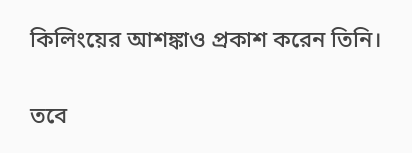কিলিংয়ের আশঙ্কাও প্রকাশ করেন তিনি।

তবে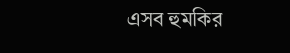এসব হুমকির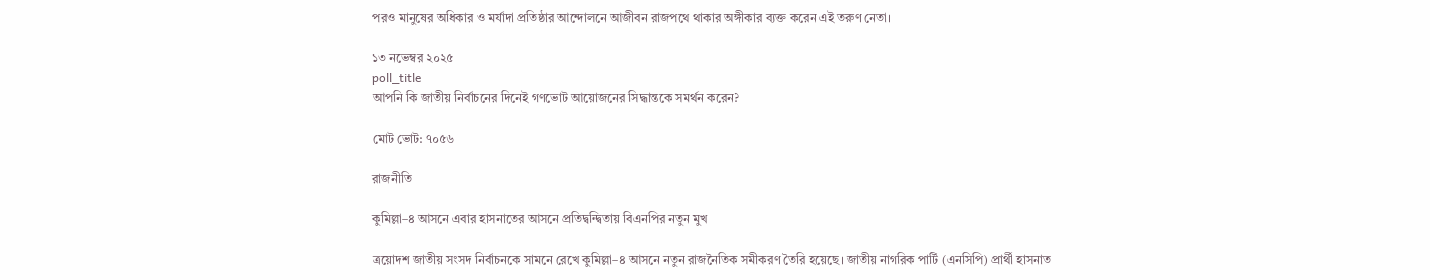পরও মানুষের অধিকার ও মর্যাদা প্রতিষ্ঠার আন্দোলনে আজীবন রাজপথে থাকার অঙ্গীকার ব্যক্ত করেন এই তরুণ নেতা।

১৩ নভেম্বর ২০২৫
poll_title
আপনি কি জাতীয় নির্বাচনের দিনেই গণভোট আয়োজনের সিদ্ধান্তকে সমর্থন করেন?

মোট ভোট: ৭০৫৬

রাজনীতি

কুমিল্লা–৪ আসনে এবার হাসনাতের আসনে প্রতিদ্বন্দ্বিতায় বিএনপির নতুন মুখ

ত্রয়োদশ জাতীয় সংসদ নির্বাচনকে সামনে রেখে কুমিল্লা–৪ আসনে নতুন রাজনৈতিক সমীকরণ তৈরি হয়েছে। জাতীয় নাগরিক পার্টি (এনসিপি) প্রার্থী হাসনাত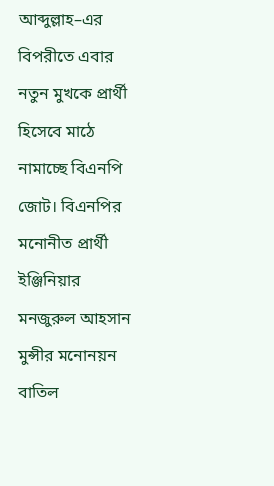আব্দুল্লাহ–এর বিপরীতে এবার নতুন মুখকে প্রার্থী হিসেবে মাঠে নামাচ্ছে বিএনপি জোট। বিএনপির মনোনীত প্রার্থী ইঞ্জিনিয়ার মনজুরুল আহসান মুন্সীর মনোনয়ন বাতিল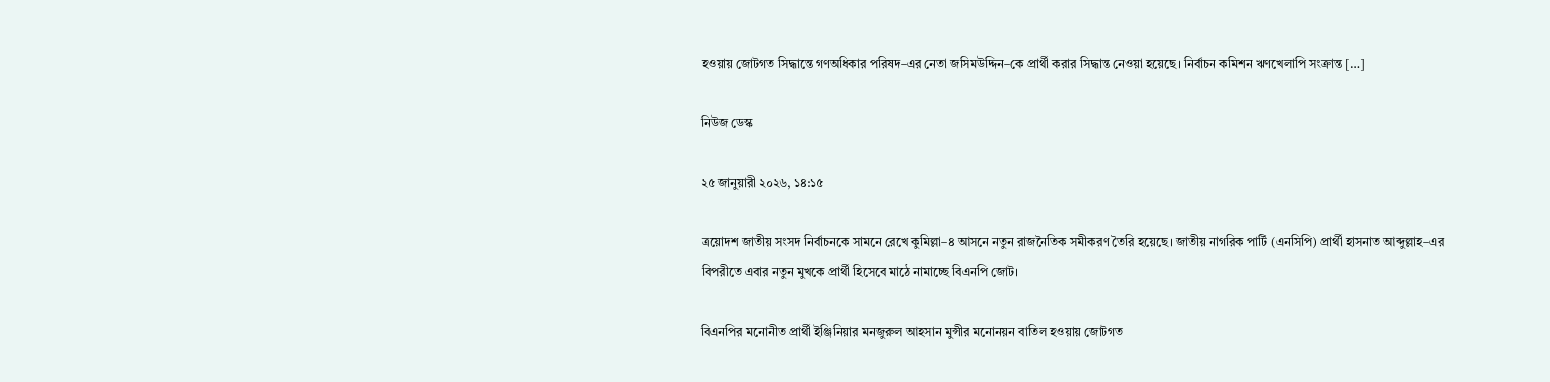হওয়ায় জোটগত সিদ্ধান্তে গণঅধিকার পরিষদ–এর নেতা জসিমউদ্দিন–কে প্রার্থী করার সিদ্ধান্ত নেওয়া হয়েছে। নির্বাচন কমিশন ঋণখেলাপি সংক্রান্ত […]

নিউজ ডেস্ক

২৫ জানুয়ারী ২০২৬, ১৪:১৫

ত্রয়োদশ জাতীয় সংসদ নির্বাচনকে সামনে রেখে কুমিল্লা–৪ আসনে নতুন রাজনৈতিক সমীকরণ তৈরি হয়েছে। জাতীয় নাগরিক পার্টি (এনসিপি) প্রার্থী হাসনাত আব্দুল্লাহ–এর বিপরীতে এবার নতুন মুখকে প্রার্থী হিসেবে মাঠে নামাচ্ছে বিএনপি জোট।

বিএনপির মনোনীত প্রার্থী ইঞ্জিনিয়ার মনজুরুল আহসান মুন্সীর মনোনয়ন বাতিল হওয়ায় জোটগত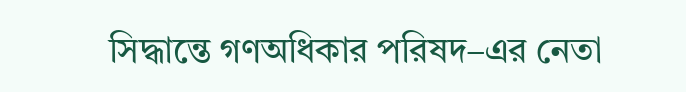সিদ্ধান্তে গণঅধিকার পরিষদ–এর নেতা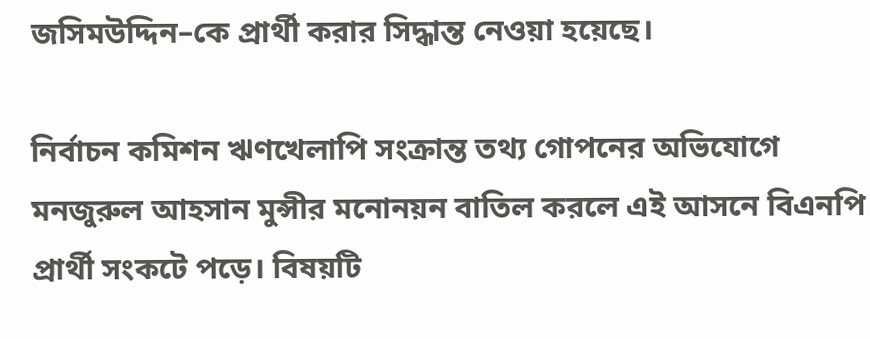জসিমউদ্দিন–কে প্রার্থী করার সিদ্ধান্ত নেওয়া হয়েছে।

নির্বাচন কমিশন ঋণখেলাপি সংক্রান্ত তথ্য গোপনের অভিযোগে মনজুরুল আহসান মুন্সীর মনোনয়ন বাতিল করলে এই আসনে বিএনপি প্রার্থী সংকটে পড়ে। বিষয়টি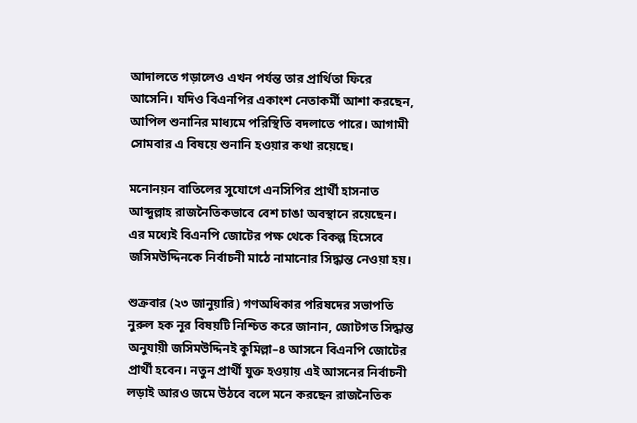আদালতে গড়ালেও এখন পর্যন্ত তার প্রার্থিতা ফিরে আসেনি। যদিও বিএনপির একাংশ নেতাকর্মী আশা করছেন, আপিল শুনানির মাধ্যমে পরিস্থিতি বদলাতে পারে। আগামী সোমবার এ বিষয়ে শুনানি হওয়ার কথা রয়েছে।

মনোনয়ন বাতিলের সুযোগে এনসিপির প্রার্থী হাসনাত আব্দুল্লাহ রাজনৈতিকভাবে বেশ চাঙা অবস্থানে রয়েছেন। এর মধ্যেই বিএনপি জোটের পক্ষ থেকে বিকল্প হিসেবে জসিমউদ্দিনকে নির্বাচনী মাঠে নামানোর সিদ্ধান্ত নেওয়া হয়।

শুক্রবার (২৩ জানুয়ারি) গণঅধিকার পরিষদের সভাপতি নুরুল হক নূর বিষয়টি নিশ্চিত করে জানান, জোটগত সিদ্ধান্ত অনুযায়ী জসিমউদ্দিনই কুমিল্লা–৪ আসনে বিএনপি জোটের প্রার্থী হবেন। নতুন প্রার্থী যুক্ত হওয়ায় এই আসনের নির্বাচনী লড়াই আরও জমে উঠবে বলে মনে করছেন রাজনৈতিক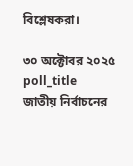বিশ্লেষকরা।

৩০ অক্টোবর ২০২৫
poll_title
জাতীয় নির্বাচনের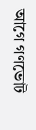আগে গণভোট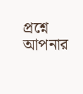প্রশ্নে আপনার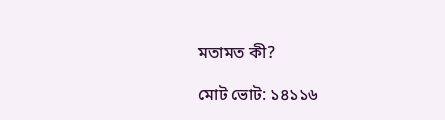মতামত কী?

মোট ভোট: ১৪১১৬